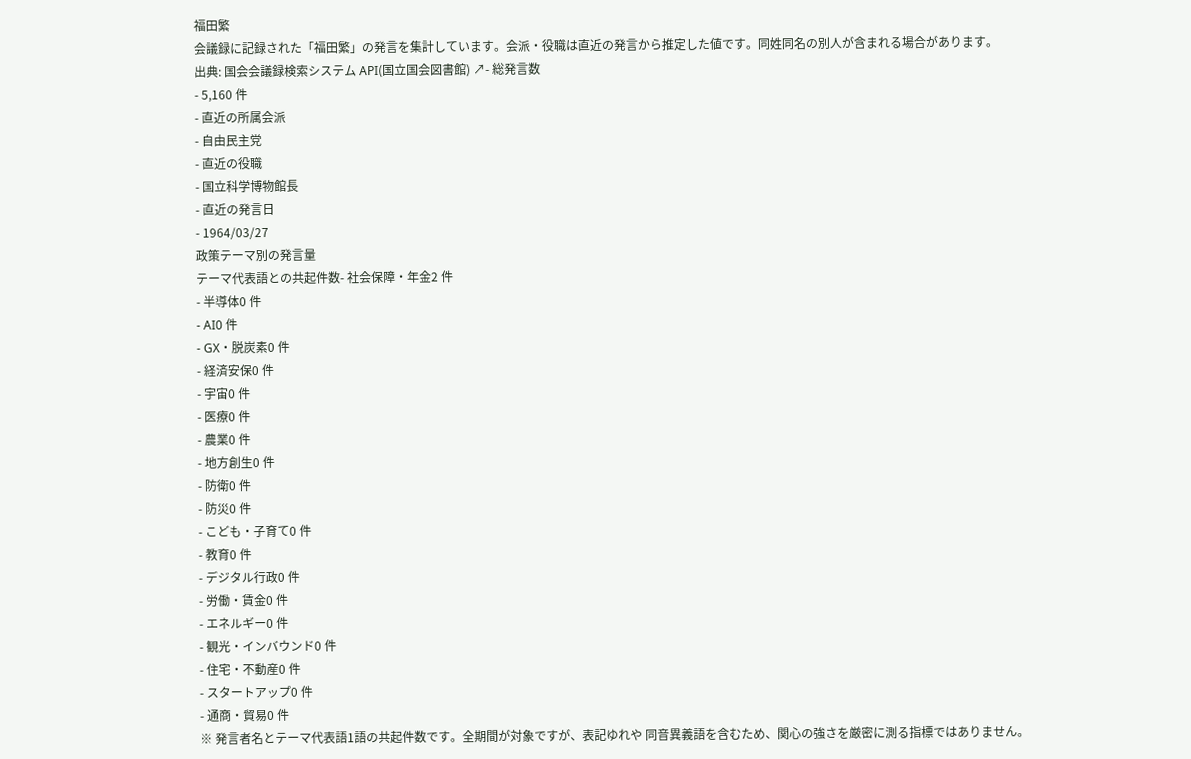福田繁
会議録に記録された「福田繁」の発言を集計しています。会派・役職は直近の発言から推定した値です。同姓同名の別人が含まれる場合があります。
出典: 国会会議録検索システム API(国立国会図書館) ↗- 総発言数
- 5,160 件
- 直近の所属会派
- 自由民主党
- 直近の役職
- 国立科学博物館長
- 直近の発言日
- 1964/03/27
政策テーマ別の発言量
テーマ代表語との共起件数- 社会保障・年金2 件
- 半導体0 件
- AI0 件
- GX・脱炭素0 件
- 経済安保0 件
- 宇宙0 件
- 医療0 件
- 農業0 件
- 地方創生0 件
- 防衛0 件
- 防災0 件
- こども・子育て0 件
- 教育0 件
- デジタル行政0 件
- 労働・賃金0 件
- エネルギー0 件
- 観光・インバウンド0 件
- 住宅・不動産0 件
- スタートアップ0 件
- 通商・貿易0 件
※ 発言者名とテーマ代表語1語の共起件数です。全期間が対象ですが、表記ゆれや 同音異義語を含むため、関心の強さを厳密に測る指標ではありません。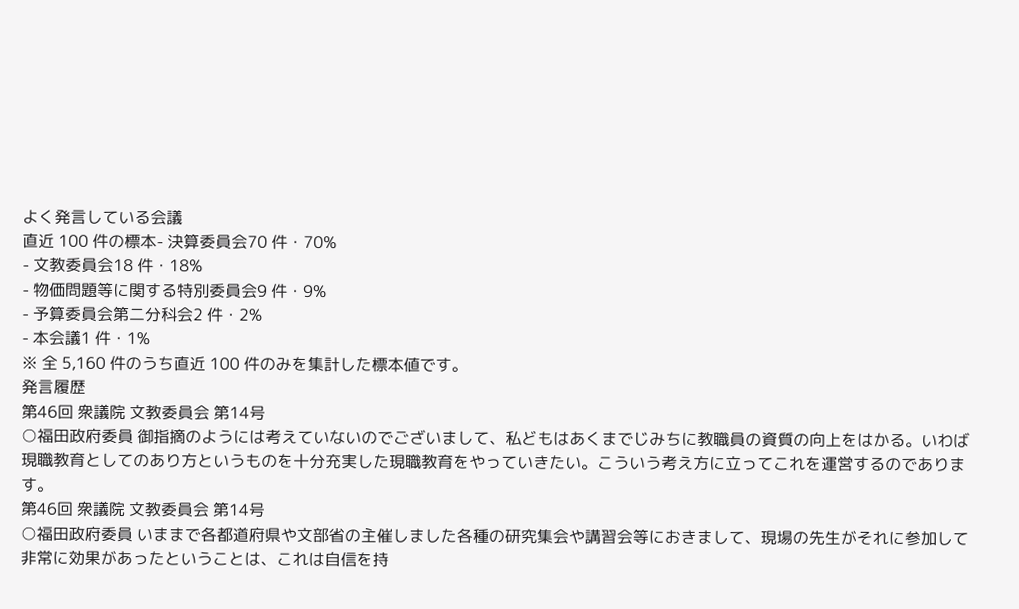よく発言している会議
直近 100 件の標本- 決算委員会70 件・70%
- 文教委員会18 件・18%
- 物価問題等に関する特別委員会9 件・9%
- 予算委員会第二分科会2 件・2%
- 本会議1 件・1%
※ 全 5,160 件のうち直近 100 件のみを集計した標本値です。
発言履歴
第46回 衆議院 文教委員会 第14号
○福田政府委員 御指摘のようには考えていないのでございまして、私どもはあくまでじみちに教職員の資質の向上をはかる。いわば現職教育としてのあり方というものを十分充実した現職教育をやっていきたい。こういう考え方に立ってこれを運営するのであります。
第46回 衆議院 文教委員会 第14号
○福田政府委員 いままで各都道府県や文部省の主催しました各種の研究集会や講習会等におきまして、現場の先生がそれに参加して非常に効果があったということは、これは自信を持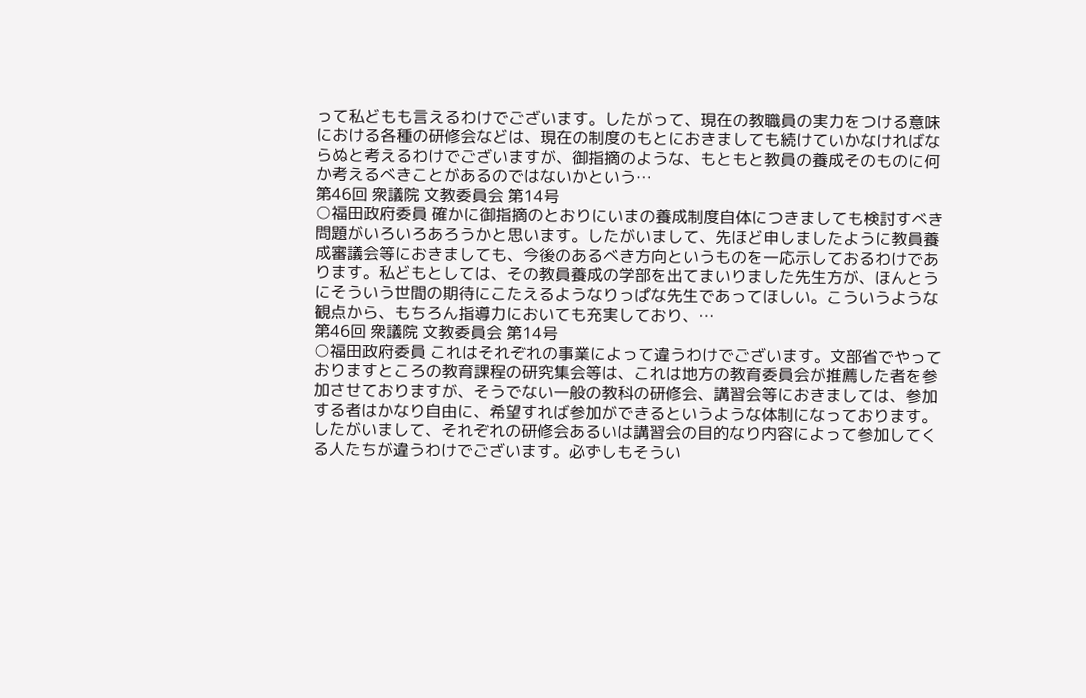って私どもも言えるわけでございます。したがって、現在の教職員の実力をつける意味における各種の研修会などは、現在の制度のもとにおきましても続けていかなければならぬと考えるわけでございますが、御指摘のような、もともと教員の養成そのものに何か考えるべきことがあるのではないかという…
第46回 衆議院 文教委員会 第14号
○福田政府委員 確かに御指摘のとおりにいまの養成制度自体につきましても検討すべき問題がいろいろあろうかと思います。したがいまして、先ほど申しましたように教員養成審議会等におきましても、今後のあるべき方向というものを一応示しておるわけであります。私どもとしては、その教員養成の学部を出てまいりました先生方が、ほんとうにそういう世間の期待にこたえるようなりっぱな先生であってほしい。こういうような観点から、もちろん指導力においても充実しており、…
第46回 衆議院 文教委員会 第14号
○福田政府委員 これはそれぞれの事業によって違うわけでございます。文部省でやっておりますところの教育課程の研究集会等は、これは地方の教育委員会が推薦した者を参加させておりますが、そうでない一般の教科の研修会、講習会等におきましては、参加する者はかなり自由に、希望すれば参加ができるというような体制になっております。したがいまして、それぞれの研修会あるいは講習会の目的なり内容によって参加してくる人たちが違うわけでございます。必ずしもそうい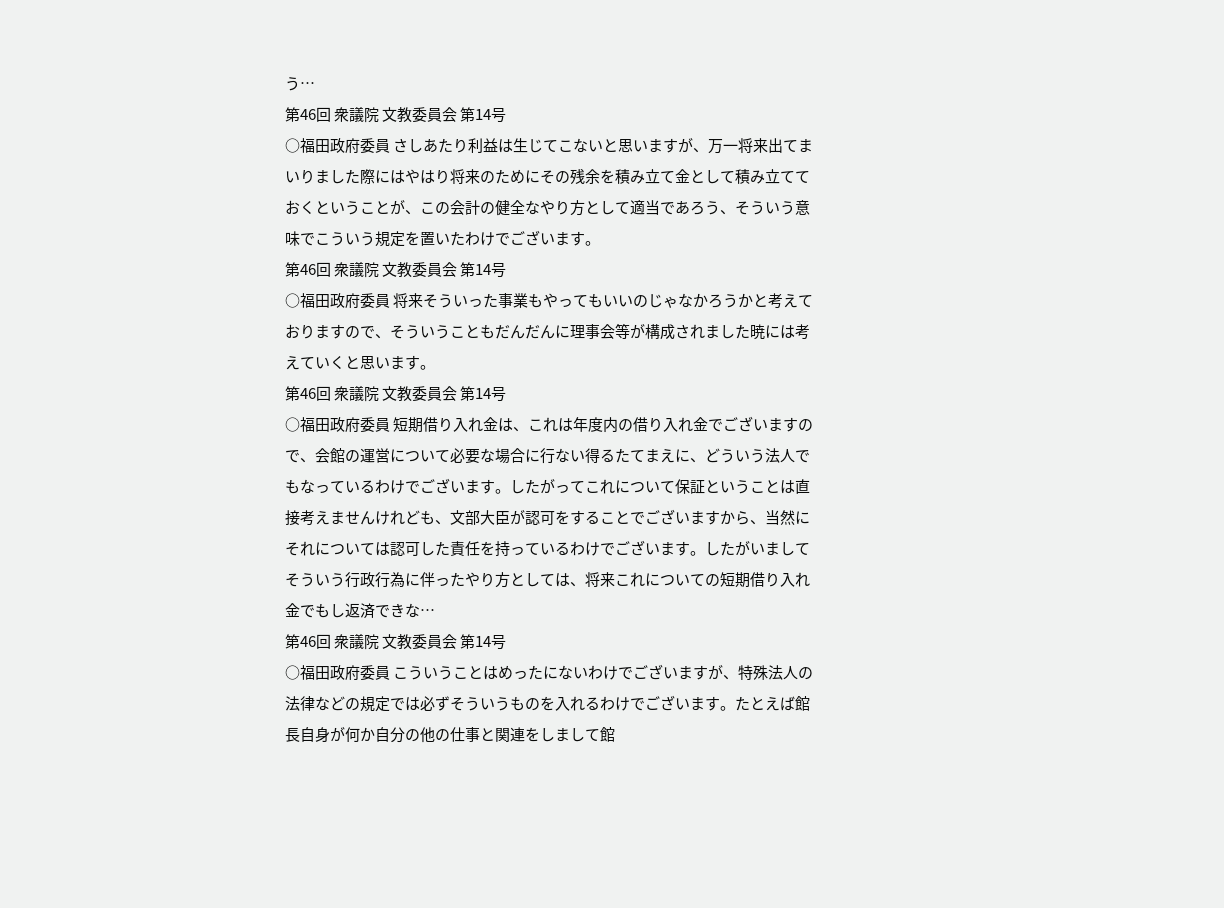う…
第46回 衆議院 文教委員会 第14号
○福田政府委員 さしあたり利益は生じてこないと思いますが、万一将来出てまいりました際にはやはり将来のためにその残余を積み立て金として積み立てておくということが、この会計の健全なやり方として適当であろう、そういう意味でこういう規定を置いたわけでございます。
第46回 衆議院 文教委員会 第14号
○福田政府委員 将来そういった事業もやってもいいのじゃなかろうかと考えておりますので、そういうこともだんだんに理事会等が構成されました暁には考えていくと思います。
第46回 衆議院 文教委員会 第14号
○福田政府委員 短期借り入れ金は、これは年度内の借り入れ金でございますので、会館の運営について必要な場合に行ない得るたてまえに、どういう法人でもなっているわけでございます。したがってこれについて保証ということは直接考えませんけれども、文部大臣が認可をすることでございますから、当然にそれについては認可した責任を持っているわけでございます。したがいましてそういう行政行為に伴ったやり方としては、将来これについての短期借り入れ金でもし返済できな…
第46回 衆議院 文教委員会 第14号
○福田政府委員 こういうことはめったにないわけでございますが、特殊法人の法律などの規定では必ずそういうものを入れるわけでございます。たとえば館長自身が何か自分の他の仕事と関連をしまして館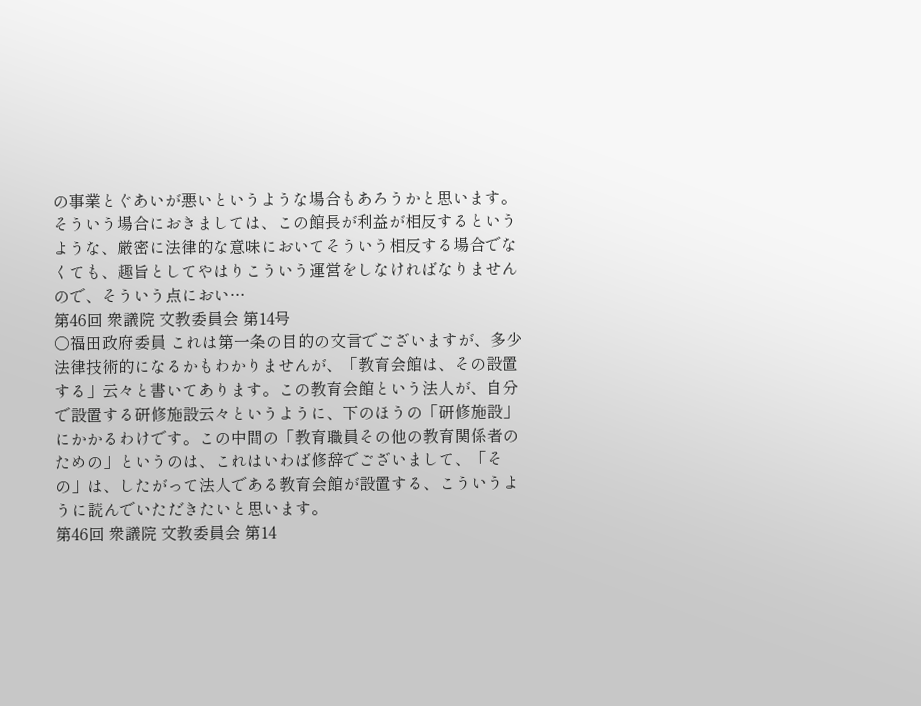の事業とぐあいが悪いというような場合もあろうかと思います。そういう場合におきましては、この館長が利益が相反するというような、厳密に法律的な意味においてそういう相反する場合でなくても、趣旨としてやはりこういう運営をしなければなりませんので、そういう点におい…
第46回 衆議院 文教委員会 第14号
○福田政府委員 これは第一条の目的の文言でございますが、多少法律技術的になるかもわかりませんが、「教育会館は、その設置する」云々と書いてあります。この教育会館という法人が、自分で設置する研修施設云々というように、下のほうの「研修施設」にかかるわけです。この中間の「教育職員その他の教育関係者のための」というのは、これはいわば修辞でございまして、「その」は、したがって法人である教育会館が設置する、こういうように読んでいただきたいと思います。
第46回 衆議院 文教委員会 第14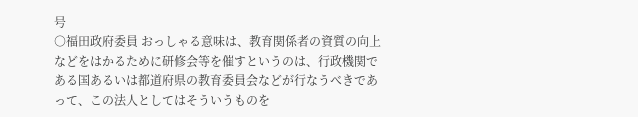号
○福田政府委員 おっしゃる意味は、教育関係者の資質の向上などをはかるために研修会等を催すというのは、行政機関である国あるいは都道府県の教育委員会などが行なうべきであって、この法人としてはそういうものを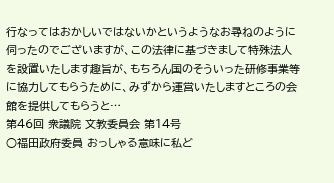行なってはおかしいではないかというようなお尋ねのように伺ったのでございますが、この法律に基づきまして特殊法人を設置いたします趣旨が、もちろん国のそういった研修事業等に協力してもらうために、みずから運営いたしますところの会館を提供してもらうと…
第46回 衆議院 文教委員会 第14号
○福田政府委員 おっしゃる意味に私ど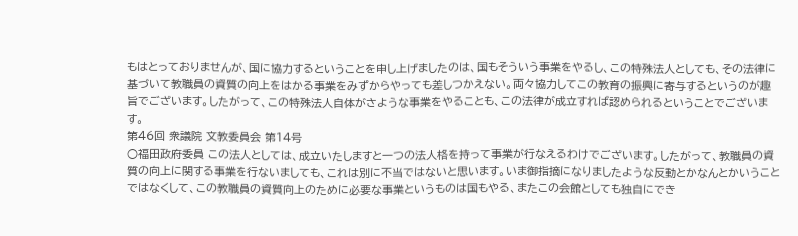もはとっておりませんが、国に協力するということを申し上げましたのは、国もそういう事業をやるし、この特殊法人としても、その法律に基づいて教職員の資質の向上をはかる事業をみずからやっても差しつかえない。両々協力してこの教育の振興に寄与するというのが趣旨でございます。したがって、この特殊法人自体がさような事業をやることも、この法律が成立すれば認められるということでございます。
第46回 衆議院 文教委員会 第14号
○福田政府委員 この法人としては、成立いたしますと一つの法人格を持って事業が行なえるわけでございます。したがって、教職員の資質の向上に関する事業を行ないましても、これは別に不当ではないと思います。いま御指摘になりましたような反動とかなんとかいうことではなくして、この教職員の資質向上のために必要な事業というものは国もやる、またこの会館としても独自にでき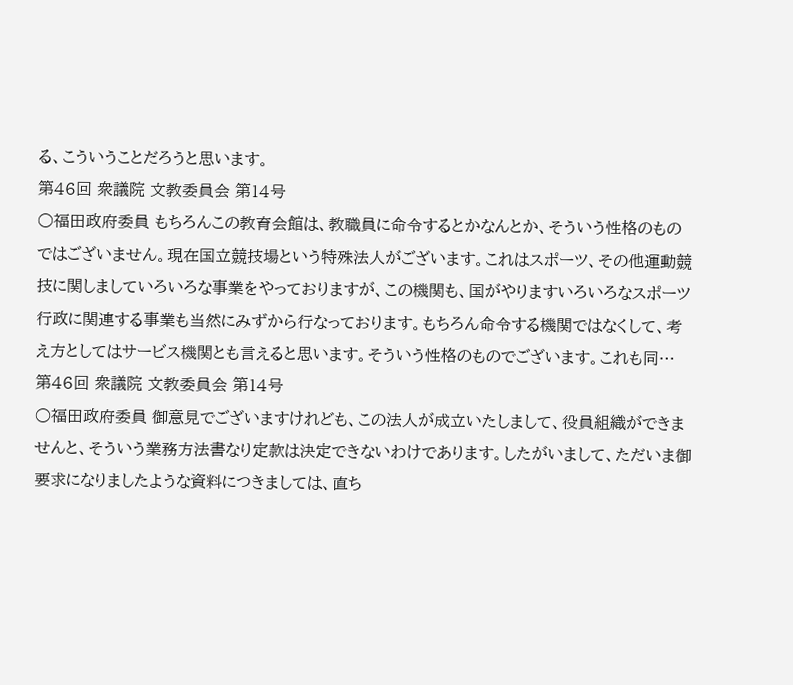る、こういうことだろうと思います。
第46回 衆議院 文教委員会 第14号
○福田政府委員 もちろんこの教育会館は、教職員に命令するとかなんとか、そういう性格のものではございません。現在国立競技場という特殊法人がございます。これはスポーツ、その他運動競技に関しましていろいろな事業をやっておりますが、この機関も、国がやりますいろいろなスポーツ行政に関連する事業も当然にみずから行なっております。もちろん命令する機関ではなくして、考え方としてはサービス機関とも言えると思います。そういう性格のものでございます。これも同…
第46回 衆議院 文教委員会 第14号
○福田政府委員 御意見でございますけれども、この法人が成立いたしまして、役員組織ができませんと、そういう業務方法書なり定款は決定できないわけであります。したがいまして、ただいま御要求になりましたような資料につきましては、直ち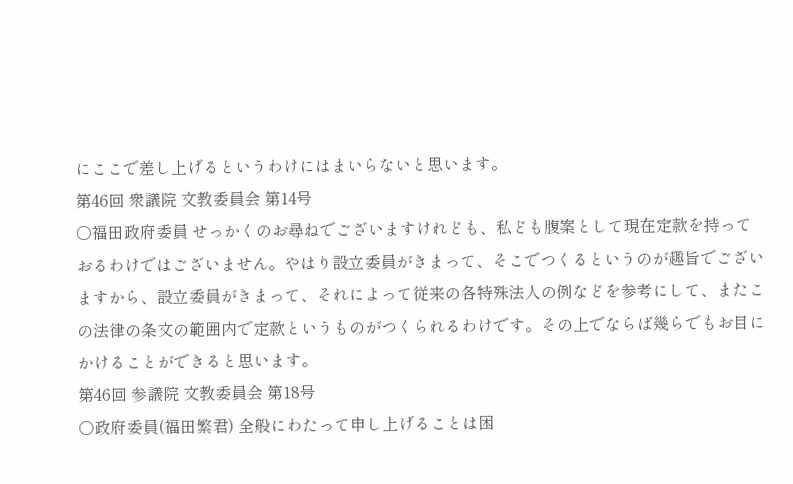にここで差し上げるというわけにはまいらないと思います。
第46回 衆議院 文教委員会 第14号
○福田政府委員 せっかくのお尋ねでございますけれども、私ども腹案として現在定款を持っておるわけではございません。やはり設立委員がきまって、そこでつくるというのが趣旨でございますから、設立委員がきまって、それによって従来の各特殊法人の例などを参考にして、またこの法律の条文の範囲内で定款というものがつくられるわけです。その上でならば幾らでもお目にかけることができると思います。
第46回 参議院 文教委員会 第18号
○政府委員(福田繁君) 全般にわたって申し上げることは困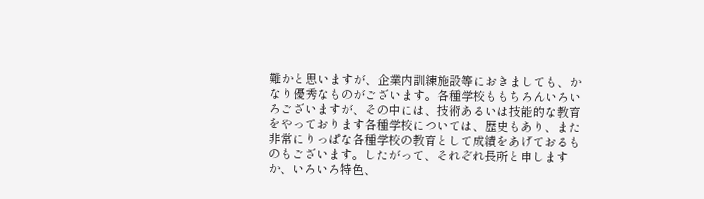難かと思いますが、企業内訓練施設等におきましても、かなり優秀なものがございます。各種学校ももちろんいろいろございますが、その中には、技術あるいは技能的な教育をやっております各種学校については、歴史もあり、また非常にりっぱな各種学校の教育として成績をあげておるものもございます。したがって、それぞれ長所と申しますか、いろいろ特色、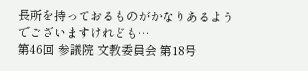長所を持っておるものがかなりあるようでございますけれども…
第46回 参議院 文教委員会 第18号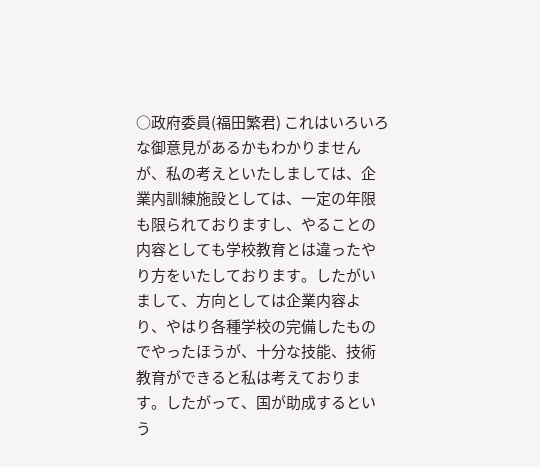○政府委員(福田繁君) これはいろいろな御意見があるかもわかりませんが、私の考えといたしましては、企業内訓練施設としては、一定の年限も限られておりますし、やることの内容としても学校教育とは違ったやり方をいたしております。したがいまして、方向としては企業内容より、やはり各種学校の完備したものでやったほうが、十分な技能、技術教育ができると私は考えております。したがって、国が助成するという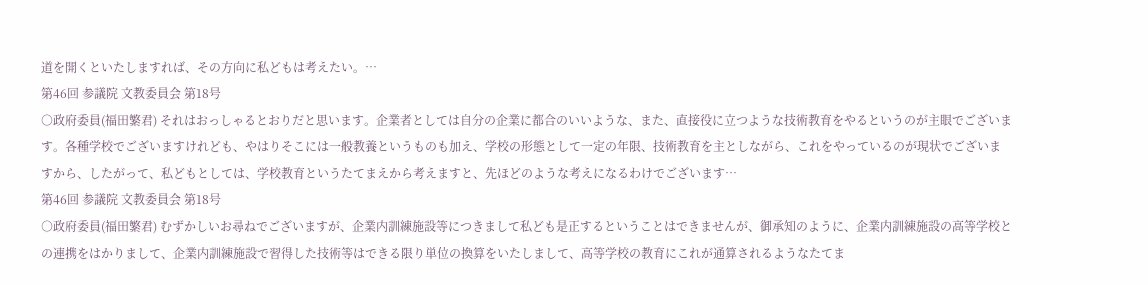道を開くといたしますれば、その方向に私どもは考えたい。…
第46回 参議院 文教委員会 第18号
○政府委員(福田繁君) それはおっしゃるとおりだと思います。企業者としては自分の企業に都合のいいような、また、直接役に立つような技術教育をやるというのが主眼でございます。各種学校でございますけれども、やはりそこには一般教養というものも加え、学校の形態として一定の年限、技術教育を主としながら、これをやっているのが現状でございますから、したがって、私どもとしては、学校教育というたてまえから考えますと、先ほどのような考えになるわけでございます…
第46回 参議院 文教委員会 第18号
○政府委員(福田繁君) むずかしいお尋ねでございますが、企業内訓練施設等につきまして私ども是正するということはできませんが、御承知のように、企業内訓練施設の高等学校との連携をはかりまして、企業内訓練施設で習得した技術等はできる限り単位の換算をいたしまして、高等学校の教育にこれが通算されるようなたてま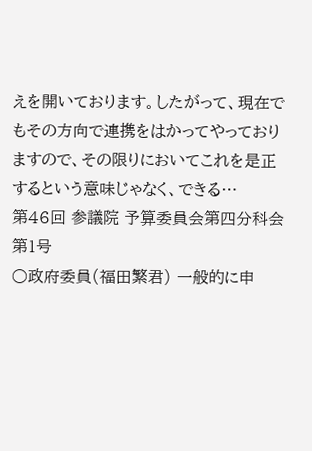えを開いております。したがって、現在でもその方向で連携をはかってやっておりますので、その限りにおいてこれを是正するという意味じゃなく、できる…
第46回 参議院 予算委員会第四分科会 第1号
○政府委員(福田繁君) 一般的に申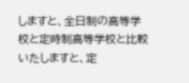しますと、全日制の高等学校と定時制高等学校と比較いたしますと、定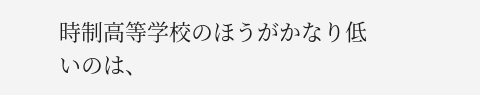時制高等学校のほうがかなり低いのは、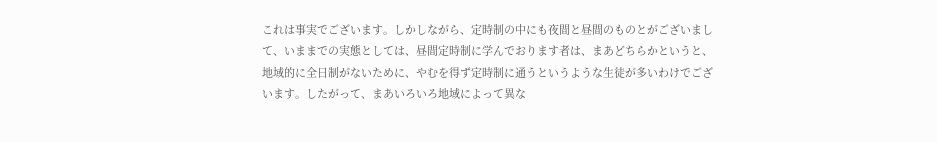これは事実でございます。しかしながら、定時制の中にも夜間と昼間のものとがございまして、いままでの実態としては、昼間定時制に学んでおります者は、まあどちらかというと、地域的に全日制がないために、やむを得ず定時制に通うというような生徒が多いわけでございます。したがって、まあいろいろ地域によって異な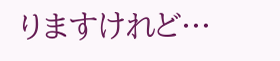りますけれど…